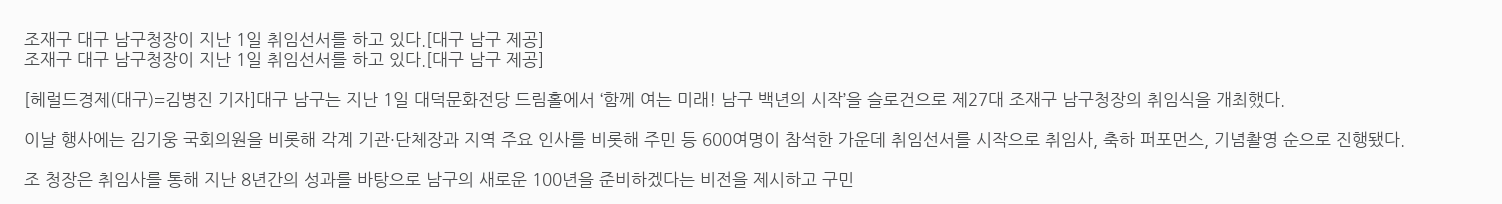조재구 대구 남구청장이 지난 1일 취임선서를 하고 있다.[대구 남구 제공]
조재구 대구 남구청장이 지난 1일 취임선서를 하고 있다.[대구 남구 제공]

[헤럴드경제(대구)=김병진 기자]대구 남구는 지난 1일 대덕문화전당 드림홀에서 ‘함께 여는 미래! 남구 백년의 시작’을 슬로건으로 제27대 조재구 남구청장의 취임식을 개최했다.

이날 행사에는 김기웅 국회의원을 비롯해 각계 기관·단체장과 지역 주요 인사를 비롯해 주민 등 600여명이 참석한 가운데 취임선서를 시작으로 취임사, 축하 퍼포먼스, 기념촬영 순으로 진행됐다.

조 청장은 취임사를 통해 지난 8년간의 성과를 바탕으로 남구의 새로운 100년을 준비하겠다는 비전을 제시하고 구민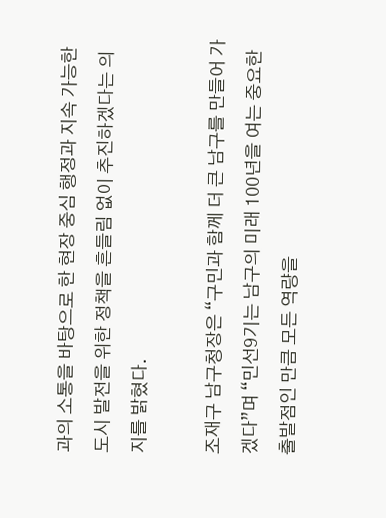과의 소통을 바탕으로 한 현장 중심 행정과 지속 가능한 도시 발전을 위한 정책을 흔들림 없이 추진하겠다는 의지를 밝혔다.

조재구 남구청장은 “구민과 함께 더 큰 남구를 만들어 가겠다”며 “민선9기는 남구의 미래 100년을 여는 중요한 출발점인 만큼 모든 역량을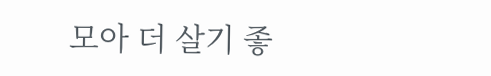모아 더 살기 좋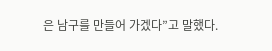은 남구를 만들어 가겠다”고 말했다.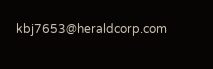kbj7653@heraldcorp.com